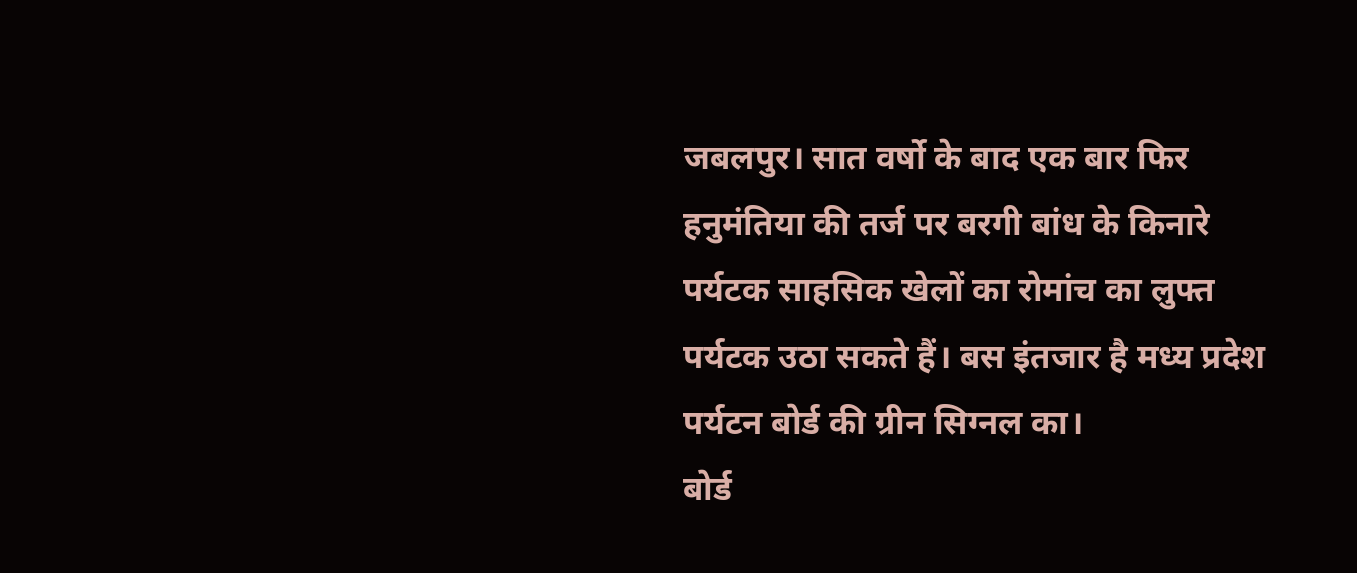जबलपुर। सात वर्षो के बाद एक बार फिर हनुमंतिया की तर्ज पर बरगी बांध के किनारे पर्यटक साहसिक खेलों का रोमांच का लुफ्त पर्यटक उठा सकते हैं। बस इंतजार है मध्य प्रदेश पर्यटन बोर्ड की ग्रीन सिग्नल का।
बोर्ड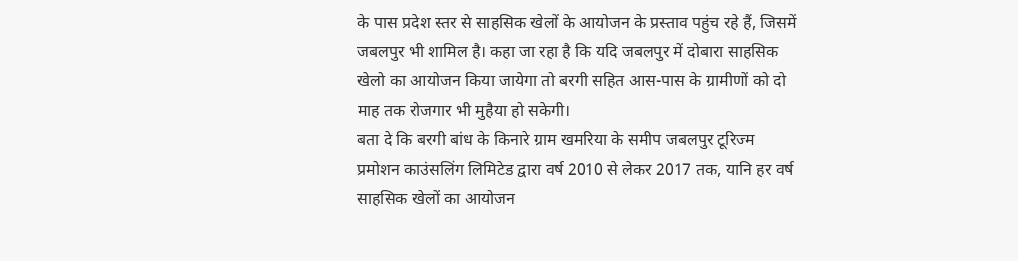के पास प्रदेश स्तर से साहसिक खेलों के आयोजन के प्रस्ताव पहुंच रहे हैं, जिसमें जबलपुर भी शामिल है। कहा जा रहा है कि यदि जबलपुर में दोबारा साहसिक खेलो का आयोजन किया जायेगा तो बरगी सहित आस-पास के ग्रामीणों को दो माह तक रोजगार भी मुहैया हो सकेगी।
बता दे कि बरगी बांध के किनारे ग्राम खमरिया के समीप जबलपुर टूरिज्म प्रमोशन काउंसलिंग लिमिटेड द्वारा वर्ष 2010 से लेकर 2017 तक, यानि हर वर्ष साहसिक खेलों का आयोजन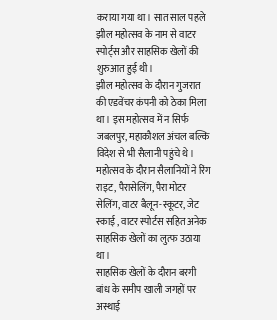कराया गया था। सात साल पहले झील महोत्सव के नाम से वाटर स्पोर्ट्स और साहसिक खेलों की शुरुआत हुई थी।
झील महोत्सव के दौरान गुजरात की एडवेंचर कंपनी को ठेका मिला था। इस महोत्सव में न सिर्फ जबलपुर, महाकौशल अंचल बल्कि विदेश से भी सैलानी पहुंचे थे।
महोत्सव के दौरान सैलानियों ने रिंग राइट, पैरासेलिंग, पैरा मोटर सेलिंग, वाटर बैलून-स्कूटर, जेट स्काई , वाटर स्पोर्टस सहित अनेक साहसिक खेलों का लुत्फ उठाया था।
साहसिक खेलों के दौरान बरगी बांध के समीप खाली जगहों पर अस्थाई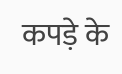कपड़े के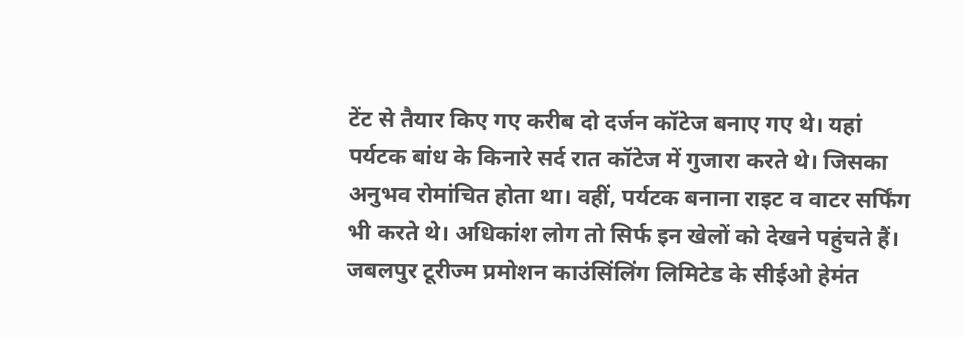टेंट से तैयार किए गए करीब दो दर्जन कॉटेज बनाए गए थे। यहां पर्यटक बांध के किनारे सर्द रात कॉटेज में गुजारा करते थे। जिसका अनुभव रोमांचित होता था। वहीं, पर्यटक बनाना राइट व वाटर सर्फिंग भी करते थे। अधिकांश लोग तो सिर्फ इन खेलों को देखने पहुंचते हैं।
जबलपुर टूरीज्म प्रमोशन काउंसिंलिंग लिमिटेड के सीईओ हेमंत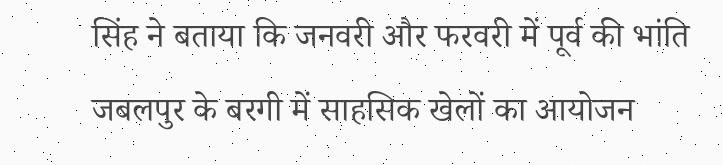सिंह ने बताया कि जनवरी और फरवरी में पूर्व की भांति जबलपुर के बरगी में साहसिक खेलों का आयोजन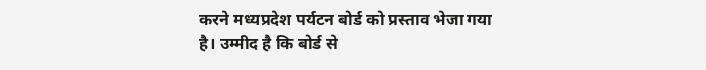करने मध्यप्रदेश पर्यटन बोर्ड को प्रस्ताव भेजा गया है। उम्मीद है कि बोर्ड से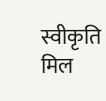स्वीकृति मिल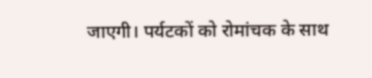जाएगी। पर्यटकों को रोमांचक के साथ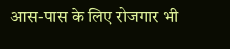आस-पास के लिए रोजगार भी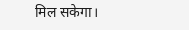मिल सकेगा।